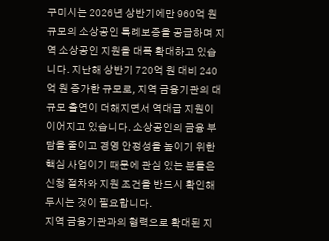구미시는 2026년 상반기에만 960억 원 규모의 소상공인 특례보증을 공급하며 지역 소상공인 지원을 대폭 확대하고 있습니다. 지난해 상반기 720억 원 대비 240억 원 증가한 규모로, 지역 금융기관의 대규모 출연이 더해지면서 역대급 지원이 이어지고 있습니다. 소상공인의 금융 부담을 줄이고 경영 안정성을 높이기 위한 핵심 사업이기 때문에 관심 있는 분들은 신청 절차와 지원 조건을 반드시 확인해두시는 것이 필요합니다.
지역 금융기관과의 협력으로 확대된 지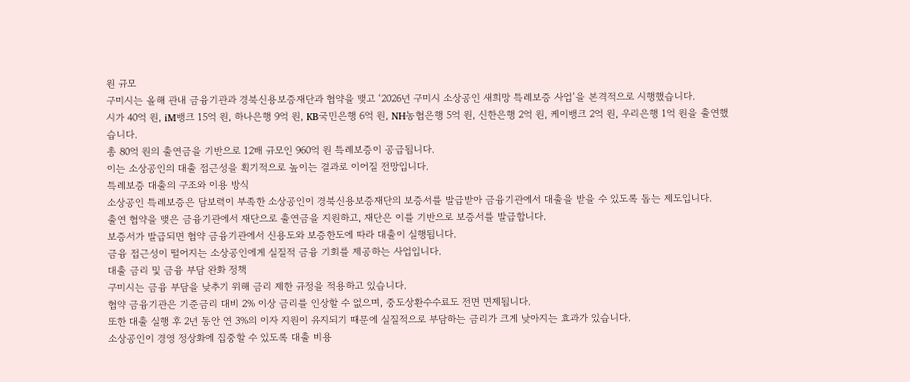원 규모
구미시는 올해 관내 금융기관과 경북신용보증재단과 협약을 맺고 ‘2026년 구미시 소상공인 새희망 특례보증 사업’을 본격적으로 시행했습니다.
시가 40억 원, iM뱅크 15억 원, 하나은행 9억 원, KB국민은행 6억 원, NH농협은행 5억 원, 신한은행 2억 원, 케이뱅크 2억 원, 우리은행 1억 원을 출연했습니다.
총 80억 원의 출연금을 기반으로 12배 규모인 960억 원 특례보증이 공급됩니다.
이는 소상공인의 대출 접근성을 획기적으로 높이는 결과로 이어질 전망입니다.
특례보증 대출의 구조와 이용 방식
소상공인 특례보증은 담보력이 부족한 소상공인이 경북신용보증재단의 보증서를 발급받아 금융기관에서 대출을 받을 수 있도록 돕는 제도입니다.
출연 협약을 맺은 금융기관에서 재단으로 출연금을 지원하고, 재단은 이를 기반으로 보증서를 발급합니다.
보증서가 발급되면 협약 금융기관에서 신용도와 보증한도에 따라 대출이 실행됩니다.
금융 접근성이 떨어지는 소상공인에게 실질적 금융 기회를 제공하는 사업입니다.
대출 금리 및 금융 부담 완화 정책
구미시는 금융 부담을 낮추기 위해 금리 제한 규정을 적용하고 있습니다.
협약 금융기관은 기준금리 대비 2% 이상 금리를 인상할 수 없으며, 중도상환수수료도 전면 면제됩니다.
또한 대출 실행 후 2년 동안 연 3%의 이자 지원이 유지되기 때문에 실질적으로 부담하는 금리가 크게 낮아지는 효과가 있습니다.
소상공인이 경영 정상화에 집중할 수 있도록 대출 비용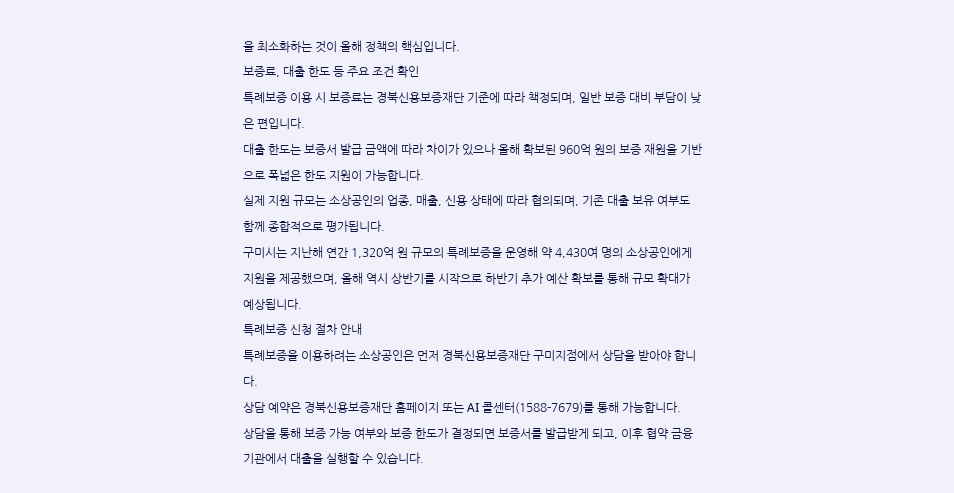을 최소화하는 것이 올해 정책의 핵심입니다.
보증료, 대출 한도 등 주요 조건 확인
특례보증 이용 시 보증료는 경북신용보증재단 기준에 따라 책정되며, 일반 보증 대비 부담이 낮은 편입니다.
대출 한도는 보증서 발급 금액에 따라 차이가 있으나 올해 확보된 960억 원의 보증 재원을 기반으로 폭넓은 한도 지원이 가능합니다.
실제 지원 규모는 소상공인의 업종, 매출, 신용 상태에 따라 협의되며, 기존 대출 보유 여부도 함께 종합적으로 평가됩니다.
구미시는 지난해 연간 1,320억 원 규모의 특례보증을 운영해 약 4,430여 명의 소상공인에게 지원을 제공했으며, 올해 역시 상반기를 시작으로 하반기 추가 예산 확보를 통해 규모 확대가 예상됩니다.
특례보증 신청 절차 안내
특례보증을 이용하려는 소상공인은 먼저 경북신용보증재단 구미지점에서 상담을 받아야 합니다.
상담 예약은 경북신용보증재단 홈페이지 또는 AI 콜센터(1588-7679)를 통해 가능합니다.
상담을 통해 보증 가능 여부와 보증 한도가 결정되면 보증서를 발급받게 되고, 이후 협약 금융기관에서 대출을 실행할 수 있습니다.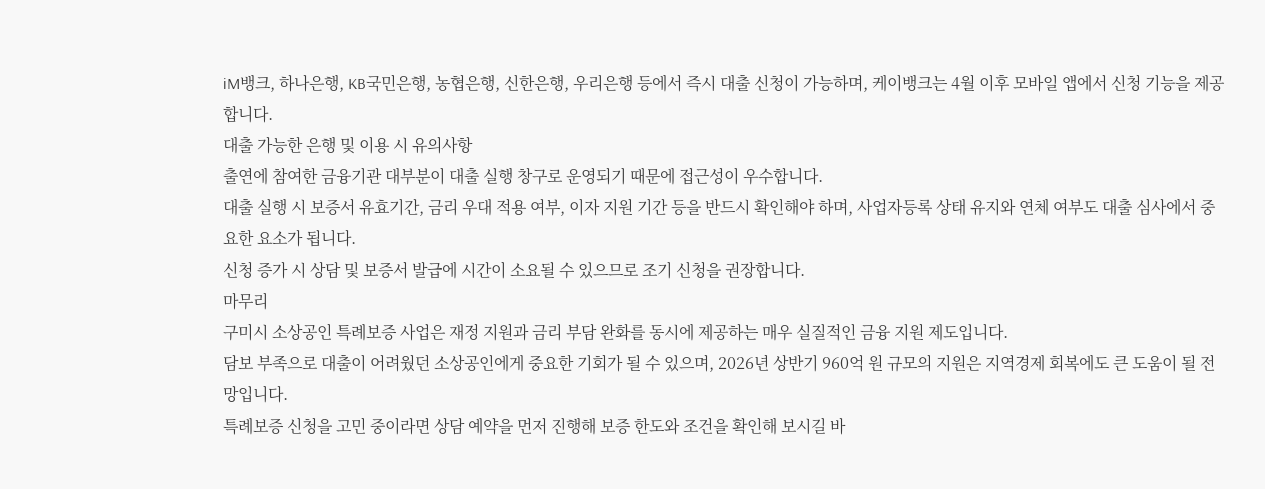iM뱅크, 하나은행, KB국민은행, 농협은행, 신한은행, 우리은행 등에서 즉시 대출 신청이 가능하며, 케이뱅크는 4월 이후 모바일 앱에서 신청 기능을 제공합니다.
대출 가능한 은행 및 이용 시 유의사항
출연에 참여한 금융기관 대부분이 대출 실행 창구로 운영되기 때문에 접근성이 우수합니다.
대출 실행 시 보증서 유효기간, 금리 우대 적용 여부, 이자 지원 기간 등을 반드시 확인해야 하며, 사업자등록 상태 유지와 연체 여부도 대출 심사에서 중요한 요소가 됩니다.
신청 증가 시 상담 및 보증서 발급에 시간이 소요될 수 있으므로 조기 신청을 권장합니다.
마무리
구미시 소상공인 특례보증 사업은 재정 지원과 금리 부담 완화를 동시에 제공하는 매우 실질적인 금융 지원 제도입니다.
담보 부족으로 대출이 어려웠던 소상공인에게 중요한 기회가 될 수 있으며, 2026년 상반기 960억 원 규모의 지원은 지역경제 회복에도 큰 도움이 될 전망입니다.
특례보증 신청을 고민 중이라면 상담 예약을 먼저 진행해 보증 한도와 조건을 확인해 보시길 바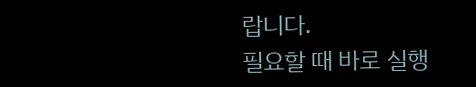랍니다.
필요할 때 바로 실행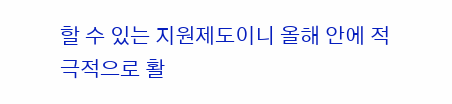할 수 있는 지원제도이니 올해 안에 적극적으로 활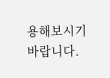용해보시기 바랍니다.